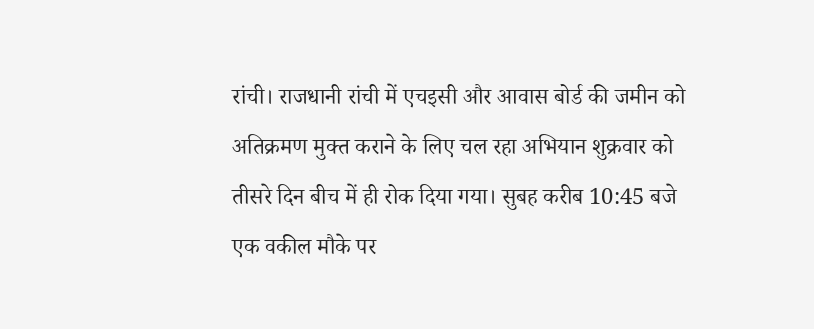रांची। राजधानी रांची में एचइसी और आवास बोर्ड की जमीन को अतिक्रमण मुक्त कराने के लिए चल रहा अभियान शुक्रवार को तीसरे दिन बीच में ही रोक दिया गया। सुबह करीब 10:45 बजे एक वकील मौके पर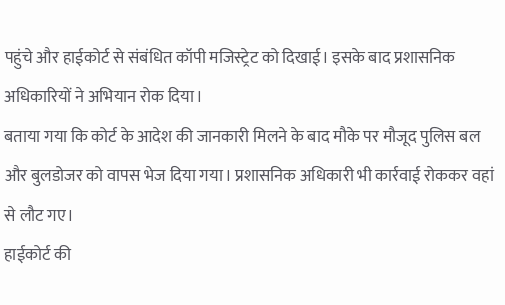पहुंचे और हाईकोर्ट से संबंधित कॉपी मजिस्ट्रेट को दिखाई। इसके बाद प्रशासनिक अधिकारियों ने अभियान रोक दिया।
बताया गया कि कोर्ट के आदेश की जानकारी मिलने के बाद मौके पर मौजूद पुलिस बल और बुलडोजर को वापस भेज दिया गया। प्रशासनिक अधिकारी भी कार्रवाई रोककर वहां से लौट गए।
हाईकोर्ट की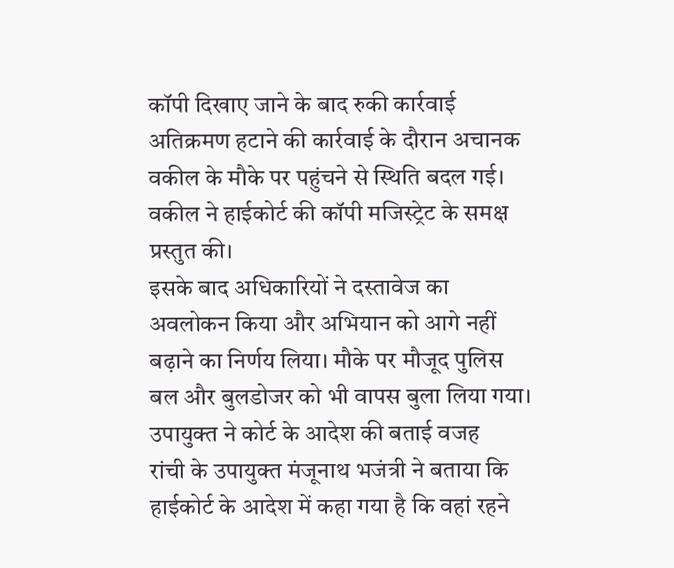कॉपी दिखाए जाने के बाद रुकी कार्रवाई
अतिक्रमण हटाने की कार्रवाई के दौरान अचानक वकील के मौके पर पहुंचने से स्थिति बदल गई। वकील ने हाईकोर्ट की कॉपी मजिस्ट्रेट के समक्ष प्रस्तुत की।
इसके बाद अधिकारियों ने दस्तावेज का अवलोकन किया और अभियान को आगे नहीं बढ़ाने का निर्णय लिया। मौके पर मौजूद पुलिस बल और बुलडोजर को भी वापस बुला लिया गया।
उपायुक्त ने कोर्ट के आदेश की बताई वजह
रांची के उपायुक्त मंजूनाथ भजंत्री ने बताया कि हाईकोर्ट के आदेश में कहा गया है कि वहां रहने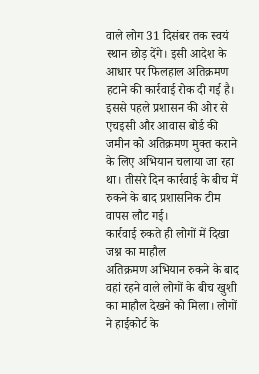वाले लोग 31 दिसंबर तक स्वयं स्थान छोड़ देंगे। इसी आदेश के आधार पर फिलहाल अतिक्रमण हटाने की कार्रवाई रोक दी गई है।
इससे पहले प्रशासन की ओर से एचइसी और आवास बोर्ड की जमीन को अतिक्रमण मुक्त कराने के लिए अभियान चलाया जा रहा था। तीसरे दिन कार्रवाई के बीच में रुकने के बाद प्रशासनिक टीम वापस लौट गई।
कार्रवाई रुकते ही लोगों में दिखा जश्न का माहौल
अतिक्रमण अभियान रुकने के बाद वहां रहने वाले लोगों के बीच खुशी का माहौल देखने को मिला। लोगों ने हाईकोर्ट के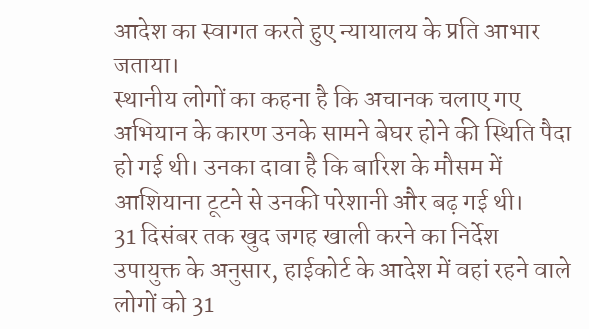आदेश का स्वागत करते हुए न्यायालय के प्रति आभार जताया।
स्थानीय लोगों का कहना है कि अचानक चलाए गए अभियान के कारण उनके सामने बेघर होने की स्थिति पैदा हो गई थी। उनका दावा है कि बारिश के मौसम में आशियाना टूटने से उनकी परेशानी और बढ़ गई थी।
31 दिसंबर तक खुद जगह खाली करने का निर्देश
उपायुक्त के अनुसार, हाईकोर्ट के आदेश में वहां रहने वाले लोगों को 31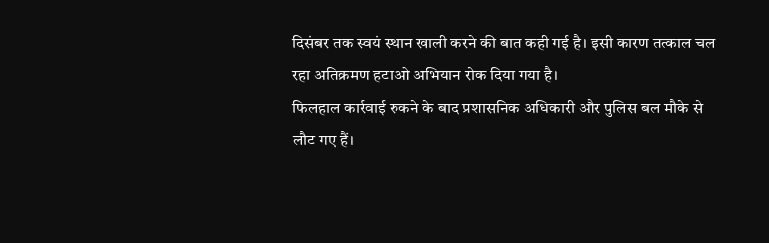दिसंबर तक स्वयं स्थान खाली करने की बात कही गई है। इसी कारण तत्काल चल रहा अतिक्रमण हटाओ अभियान रोक दिया गया है।
फिलहाल कार्रवाई रुकने के बाद प्रशासनिक अधिकारी और पुलिस बल मौके से लौट गए हैं।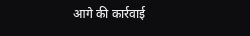आगे की कार्रवाई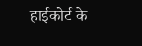हाईकोर्ट के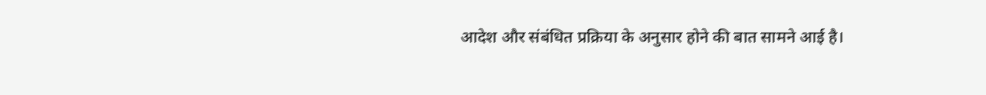आदेश और संबंधित प्रक्रिया के अनुसार होने की बात सामने आई है।